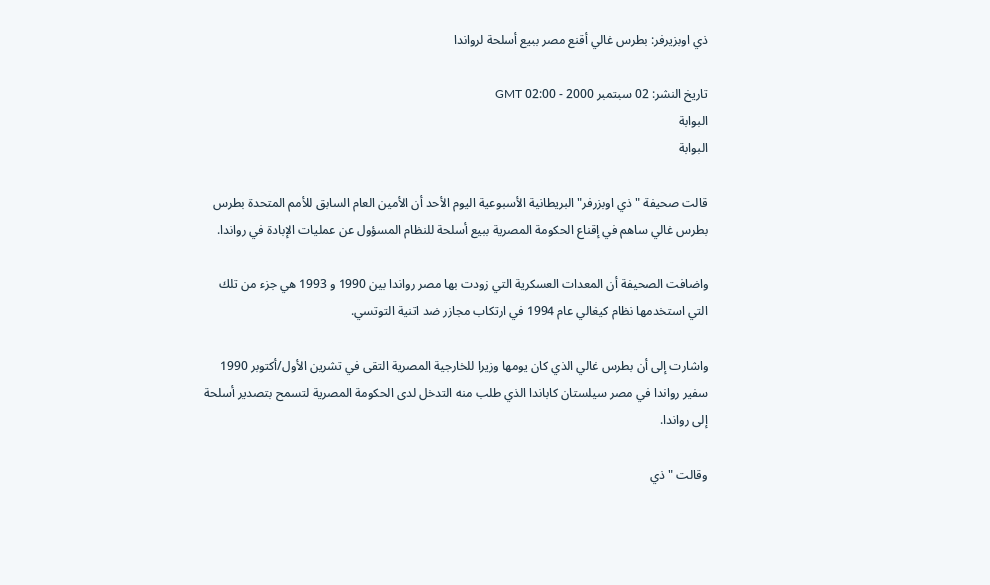ذي اوبزيرفر: بطرس غالي أقنع مصر ببيع أسلحة لرواندا

تاريخ النشر: 02 سبتمبر 2000 - 02:00 GMT
البوابة
البوابة

قالت صحيفة "ذي اوبزرفر" البريطانية الأسبوعية اليوم الأحد أن الأمين العام السابق للأمم المتحدة بطرس بطرس غالي ساهم في إقناع الحكومة المصرية ببيع أسلحة للنظام المسؤول عن عمليات الإبادة في رواندا.

واضافت الصحيفة أن المعدات العسكرية التي زودت بها مصر رواندا بين 1990 و 1993 هي جزء من تلك التي استخدمها نظام كيغالي عام 1994 في ارتكاب مجازر ضد اتنية التوتسي.

واشارت إلى أن بطرس غالي الذي كان يومها وزيرا للخارجية المصرية التقى في تشرين الأول/أكتوبر 1990 سفير رواندا في مصر سيلستان كاباندا الذي طلب منه التدخل لدى الحكومة المصرية لتسمح بتصدير أسلحة إلى رواندا.

وقالت "ذي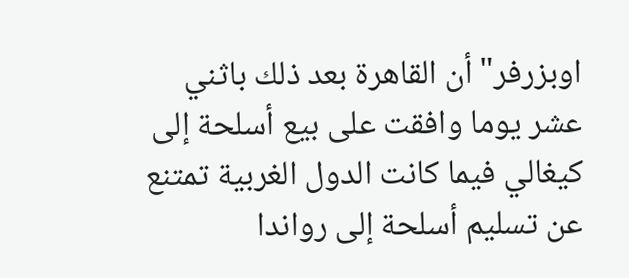اوبزرفر" أن القاهرة بعد ذلك باثني عشر يوما وافقت على بيع أسلحة إلى كيغالي فيما كانت الدول الغربية تمتنع عن تسليم أسلحة إلى رواندا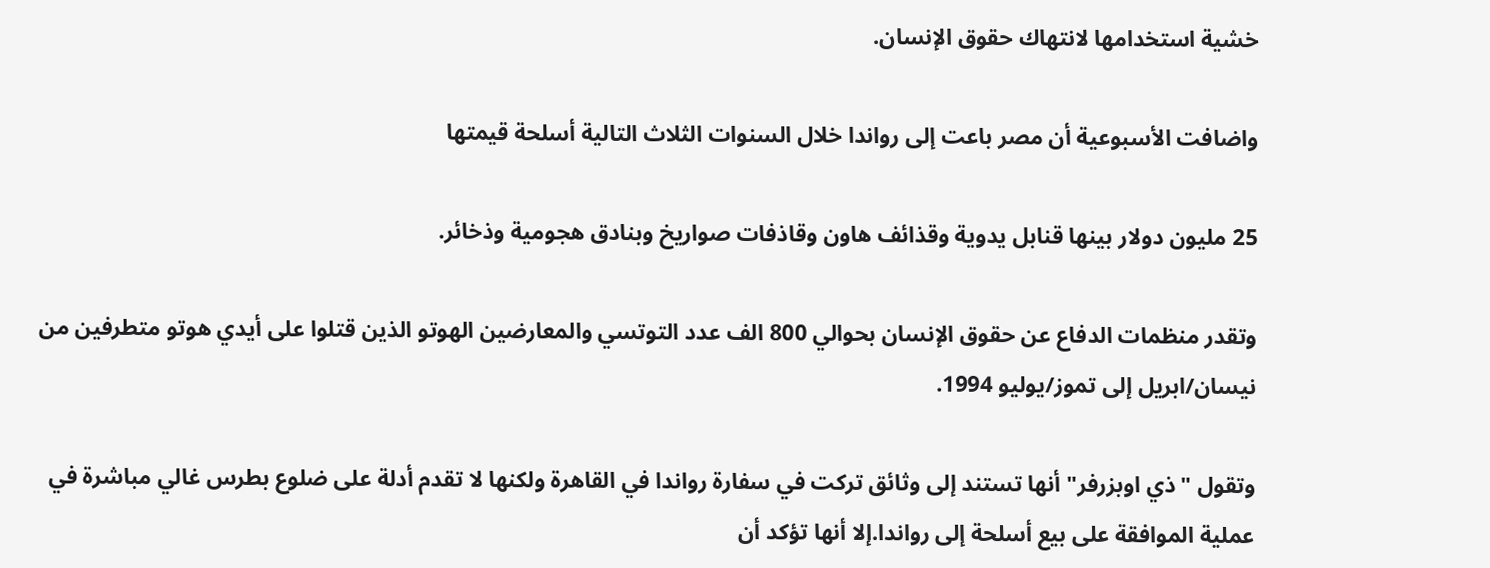خشية استخدامها لانتهاك حقوق الإنسان.

واضافت الأسبوعية أن مصر باعت إلى رواندا خلال السنوات الثلاث التالية أسلحة قيمتها

25 مليون دولار بينها قنابل يدوية وقذائف هاون وقاذفات صواريخ وبنادق هجومية وذخائر.

وتقدر منظمات الدفاع عن حقوق الإنسان بحوالي 800 الف عدد التوتسي والمعارضين الهوتو الذين قتلوا على أيدي هوتو متطرفين من نيسان/ابريل إلى تموز/يوليو 1994.

وتقول "ذي اوبزرفر" أنها تستند إلى وثائق تركت في سفارة رواندا في القاهرة ولكنها لا تقدم أدلة على ضلوع بطرس غالي مباشرة في عملية الموافقة على بيع أسلحة إلى رواندا.إلا أنها تؤكد أن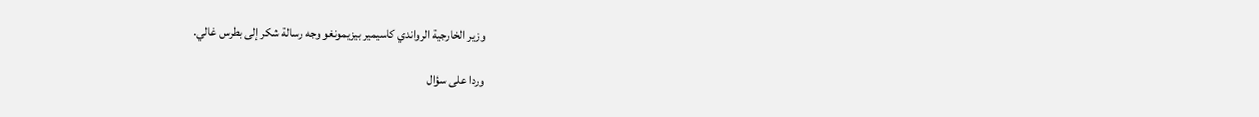وزير الخارجية الرواندي كاسيمير بيزيمونغو وجه رسالة شكر إلى بطرس غالي.

وردا على سؤال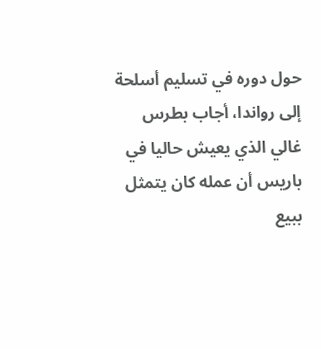حول دوره في تسليم أسلحة إلى رواندا، أجاب بطرس غالي الذي يعيش حاليا في باريس أن عمله كان يتمثل ببيع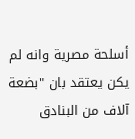أسلحة مصرية وانه لم يكن يعتقد بان "بضعة آلاف من البنادق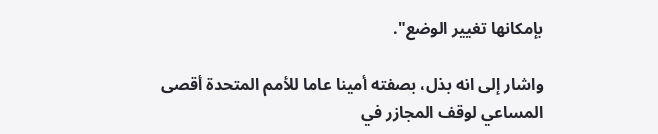بإمكانها تغيير الوضع".

واشار إلى انه بذل، بصفته أمينا عاما للأمم المتحدة أقصى المساعي لوقف المجازر في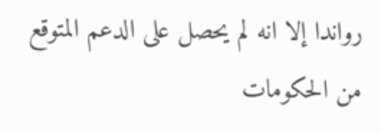رواندا إلا انه لم يحصل على الدعم المتوقع من الحكومات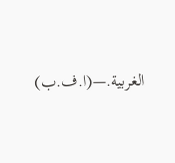الغربية.—(ا.ف.ب)